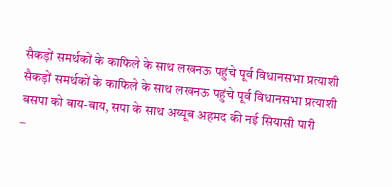सैकड़ों समर्थकों के काफिले के साथ लखनऊ पहुंचे पूर्व विधानसभा प्रत्याशी
सैकड़ों समर्थकों के काफिले के साथ लखनऊ पहुंचे पूर्व विधानसभा प्रत्याशी
बसपा को बाय-बाय, सपा के साथ अय्यूब अहमद की नई सियासी पारी
–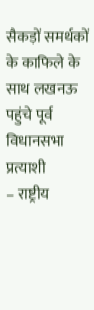सैकड़ों समर्थकों के काफिले के साथ लखनऊ पहुंचे पूर्व विधानसभा प्रत्याशी
– राष्ट्रीय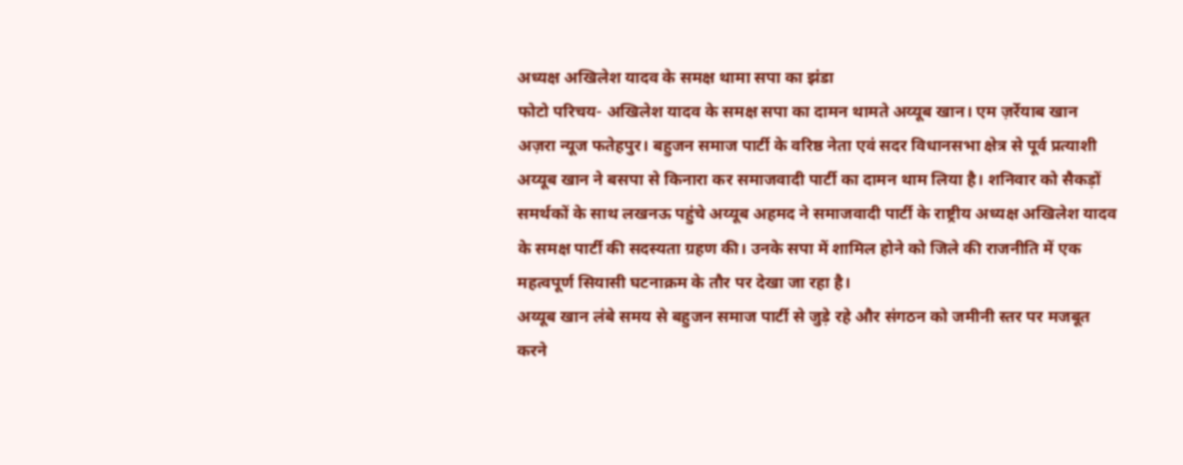अध्यक्ष अखिलेश यादव के समक्ष थामा सपा का झंडा
फोटो परिचय- अखिलेश यादव के समक्ष सपा का दामन थामते अय्यूब खान। एम ज़र्रेयाब खान अज़रा न्यूज फतेहपुर। बहुजन समाज पार्टी के वरिष्ठ नेता एवं सदर विधानसभा क्षेत्र से पूर्व प्रत्याशी अय्यूब खान ने बसपा से किनारा कर समाजवादी पार्टी का दामन थाम लिया है। शनिवार को सैकड़ों समर्थकों के साथ लखनऊ पहुंचे अय्यूब अहमद ने समाजवादी पार्टी के राष्ट्रीय अध्यक्ष अखिलेश यादव के समक्ष पार्टी की सदस्यता ग्रहण की। उनके सपा में शामिल होने को जिले की राजनीति में एक महत्वपूर्ण सियासी घटनाक्रम के तौर पर देखा जा रहा है।
अय्यूब खान लंबे समय से बहुजन समाज पार्टी से जुड़े रहे और संगठन को जमीनी स्तर पर मजबूत करने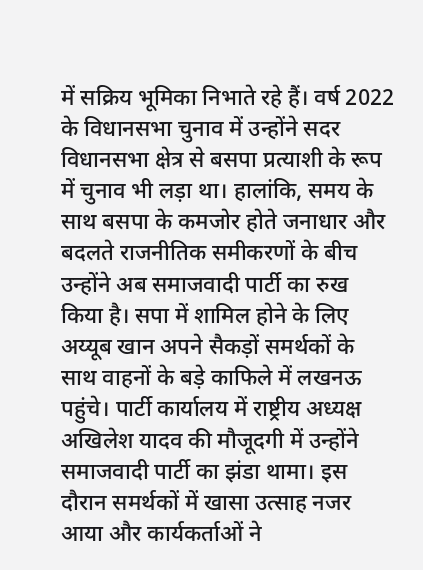में सक्रिय भूमिका निभाते रहे हैं। वर्ष 2022 के विधानसभा चुनाव में उन्होंने सदर विधानसभा क्षेत्र से बसपा प्रत्याशी के रूप में चुनाव भी लड़ा था। हालांकि, समय के साथ बसपा के कमजोर होते जनाधार और बदलते राजनीतिक समीकरणों के बीच उन्होंने अब समाजवादी पार्टी का रुख किया है। सपा में शामिल होने के लिए अय्यूब खान अपने सैकड़ों समर्थकों के साथ वाहनों के बड़े काफिले में लखनऊ पहुंचे। पार्टी कार्यालय में राष्ट्रीय अध्यक्ष अखिलेश यादव की मौजूदगी में उन्होंने समाजवादी पार्टी का झंडा थामा। इस दौरान समर्थकों में खासा उत्साह नजर आया और कार्यकर्ताओं ने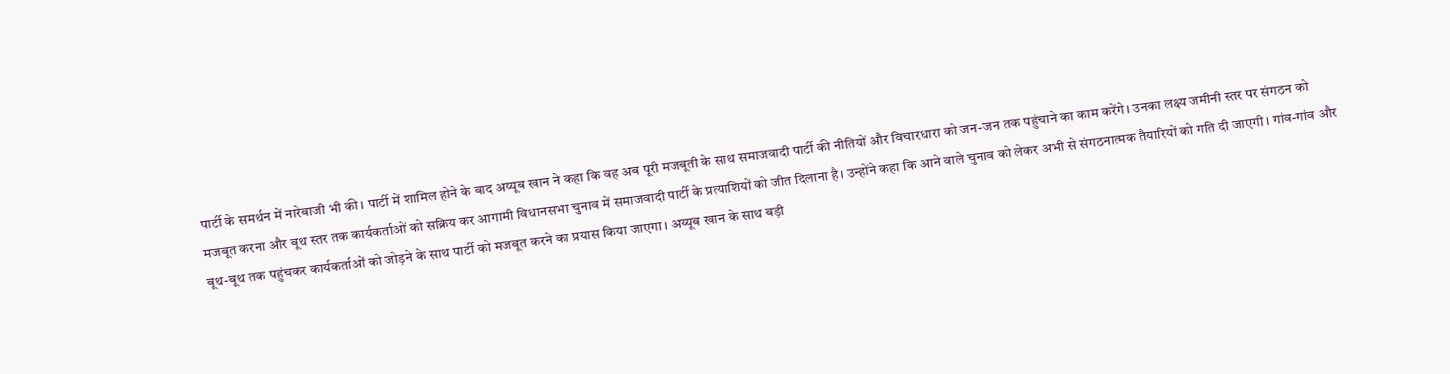पार्टी के समर्थन में नारेबाजी भी की। पार्टी में शामिल होने के बाद अय्यूब खान ने कहा कि वह अब पूरी मजबूती के साथ समाजवादी पार्टी की नीतियों और विचारधारा को जन-जन तक पहुंचाने का काम करेंगे। उनका लक्ष्य जमीनी स्तर पर संगठन को मजबूत करना और बूथ स्तर तक कार्यकर्ताओं को सक्रिय कर आगामी विधानसभा चुनाव में समाजवादी पार्टी के प्रत्याशियों को जीत दिलाना है। उन्होंने कहा कि आने वाले चुनाव को लेकर अभी से संगठनात्मक तैयारियों को गति दी जाएगी। गांव-गांव और बूथ-बूथ तक पहुंचकर कार्यकर्ताओं को जोड़ने के साथ पार्टी को मजबूत करने का प्रयास किया जाएगा। अय्यूब खान के साथ बड़ी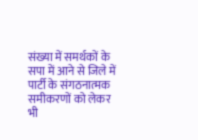संख्या में समर्थकों के सपा में आने से जिले में पार्टी के संगठनात्मक समीकरणों को लेकर भी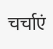चर्चाएं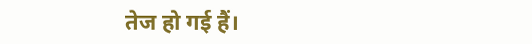तेज हो गई हैं।